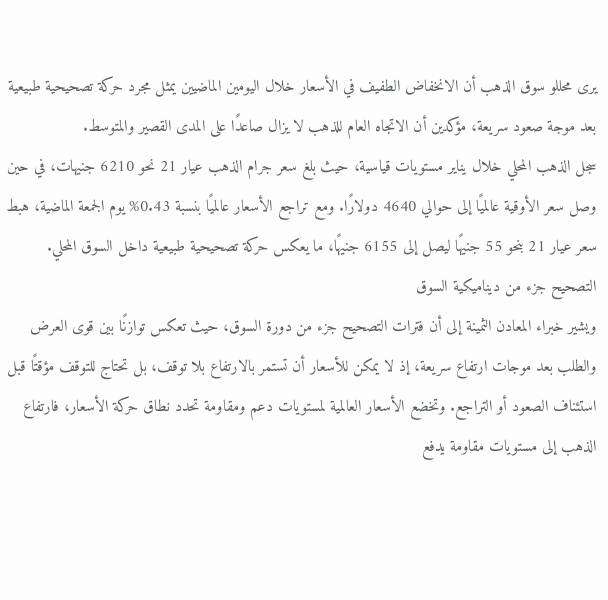يرى محللو سوق الذهب أن الانخفاض الطفيف في الأسعار خلال اليومين الماضيين يمثل مجرد حركة تصحيحية طبيعية بعد موجة صعود سريعة، مؤكدين أن الاتجاه العام للذهب لا يزال صاعدًا على المدى القصير والمتوسط.
سجل الذهب المحلي خلال يناير مستويات قياسية، حيث بلغ سعر جرام الذهب عيار 21 نحو 6210 جنيهات، في حين وصل سعر الأوقية عالميًا إلى حوالي 4640 دولارًا. ومع تراجع الأسعار عالميًا بنسبة 0.43% يوم الجمعة الماضية، هبط سعر عيار 21 بنحو 55 جنيهًا ليصل إلى 6155 جنيهًا، ما يعكس حركة تصحيحية طبيعية داخل السوق المحلي.
التصحيح جزء من ديناميكية السوق
ويشير خبراء المعادن الثمينة إلى أن فترات التصحيح جزء من دورة السوق، حيث تعكس توازنًا بين قوى العرض والطلب بعد موجات ارتفاع سريعة، إذ لا يمكن للأسعار أن تستمر بالارتفاع بلا توقف، بل تحتاج للتوقف مؤقتًا قبل استئناف الصعود أو التراجع. وتخضع الأسعار العالمية لمستويات دعم ومقاومة تحدد نطاق حركة الأسعار، فارتفاع الذهب إلى مستويات مقاومة يدفع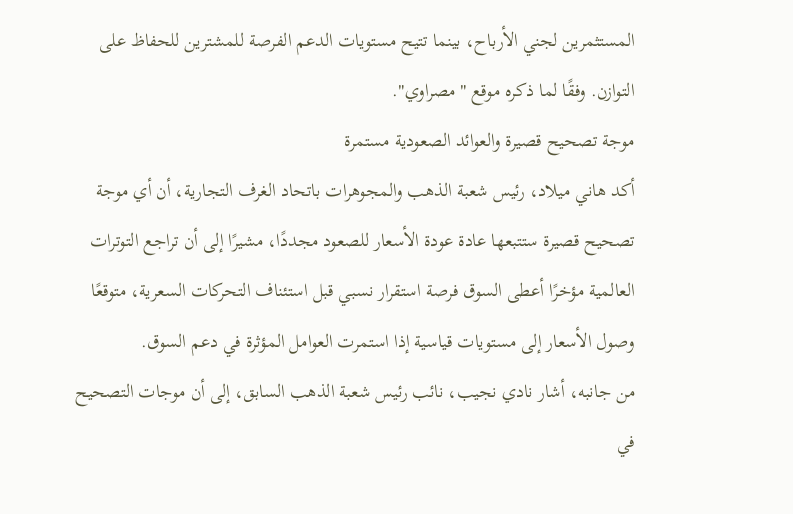المستثمرين لجني الأرباح، بينما تتيح مستويات الدعم الفرصة للمشترين للحفاظ على التوازن. وفقًا لما ذكره موقع "مصراوي".
موجة تصحيح قصيرة والعوائد الصعودية مستمرة
أكد هاني ميلاد، رئيس شعبة الذهب والمجوهرات باتحاد الغرف التجارية، أن أي موجة تصحيح قصيرة ستتبعها عادة عودة الأسعار للصعود مجددًا، مشيرًا إلى أن تراجع التوترات العالمية مؤخرًا أعطى السوق فرصة استقرار نسبي قبل استئناف التحركات السعرية، متوقعًا وصول الأسعار إلى مستويات قياسية إذا استمرت العوامل المؤثرة في دعم السوق.
من جانبه، أشار نادي نجيب، نائب رئيس شعبة الذهب السابق، إلى أن موجات التصحيح في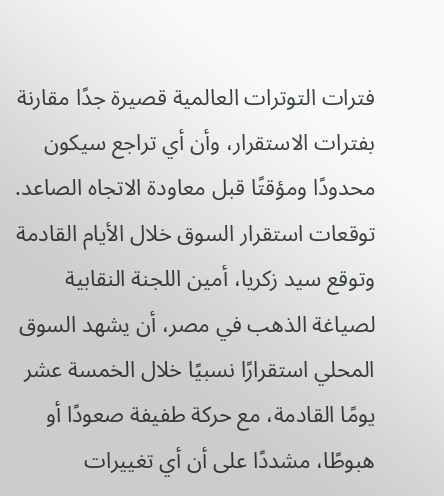فترات التوترات العالمية قصيرة جدًا مقارنة بفترات الاستقرار، وأن أي تراجع سيكون محدودًا ومؤقتًا قبل معاودة الاتجاه الصاعد.
توقعات استقرار السوق خلال الأيام القادمة
وتوقع سيد زكريا، أمين اللجنة النقابية لصياغة الذهب في مصر، أن يشهد السوق المحلي استقرارًا نسبيًا خلال الخمسة عشر يومًا القادمة، مع حركة طفيفة صعودًا أو هبوطًا، مشددًا على أن أي تغييرات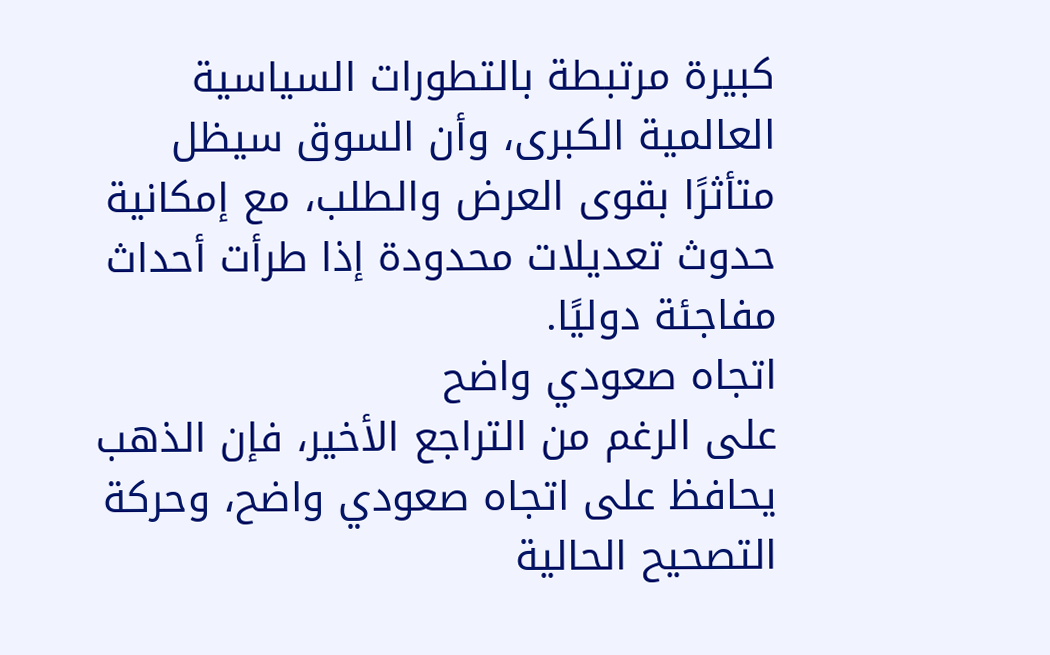كبيرة مرتبطة بالتطورات السياسية العالمية الكبرى، وأن السوق سيظل متأثرًا بقوى العرض والطلب، مع إمكانية حدوث تعديلات محدودة إذا طرأت أحداث مفاجئة دوليًا.
اتجاه صعودي واضح
على الرغم من التراجع الأخير، فإن الذهب يحافظ على اتجاه صعودي واضح، وحركة التصحيح الحالية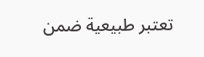تعتبر طبيعية ضمن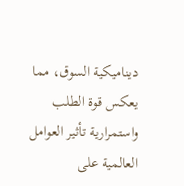ديناميكية السوق، مما يعكس قوة الطلب واستمرارية تأثير العوامل العالمية على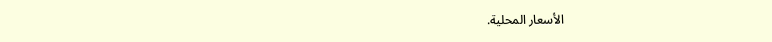الأسعار المحلية.